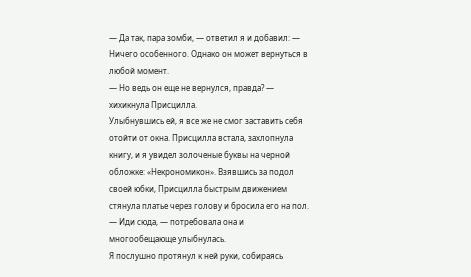— Да так, пара зомби, — ответил я и добавил: — Ничего особенного. Однако он может вернуться в любой момент.
— Но ведь он еще не вернулся, правда? — хихикнула Присцилла.
Улыбнувшись ей, я все же не смог заставить себя отойти от окна. Присцилла встала, захлопнула книгу, и я увидел золоченые буквы на черной обложке: «Некрономикон». Взявшись за подол своей юбки, Присцилла быстрым движением стянула платье через голову и бросила его на пол.
— Иди сюда, — потребовала она и многообещающе улыбнулась.
Я послушно протянул к ней руки, собираясь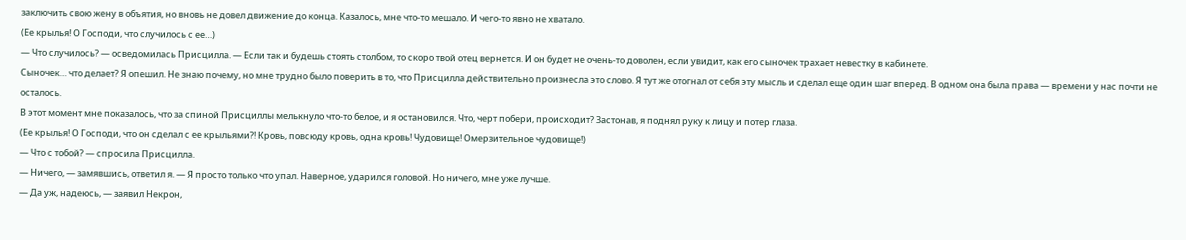заключить свою жену в объятия, но вновь не довел движение до конца. Казалось, мне что-то мешало. И чего-то явно не хватало.
(Ее крылья! О Господи, что случилось с ее…)
— Что случилось? — осведомилась Присцилла. — Если так и будешь стоять столбом, то скоро твой отец вернется. И он будет не очень-то доволен, если увидит, как его сыночек трахает невестку в кабинете.
Сыночек… что делает? Я опешил. Не знаю почему, но мне трудно было поверить в то, что Присцилла действительно произнесла это слово. Я тут же отогнал от себя эту мысль и сделал еще один шаг вперед. В одном она была права — времени у нас почти не осталось.
В этот момент мне показалось, что за спиной Присциллы мелькнуло что-то белое, и я остановился. Что, черт побери, происходит? Застонав, я поднял руку к лицу и потер глаза.
(Ее крылья! О Господи, что он сделал с ее крыльями?! Кровь, повсюду кровь, одна кровь! Чудовище! Омерзительное чудовище!)
— Что с тобой? — спросила Присцилла.
— Ничего, — замявшись, ответил я. — Я просто только что упал. Наверное, ударился головой. Но ничего, мне уже лучше.
— Да уж, надеюсь, — заявил Некрон,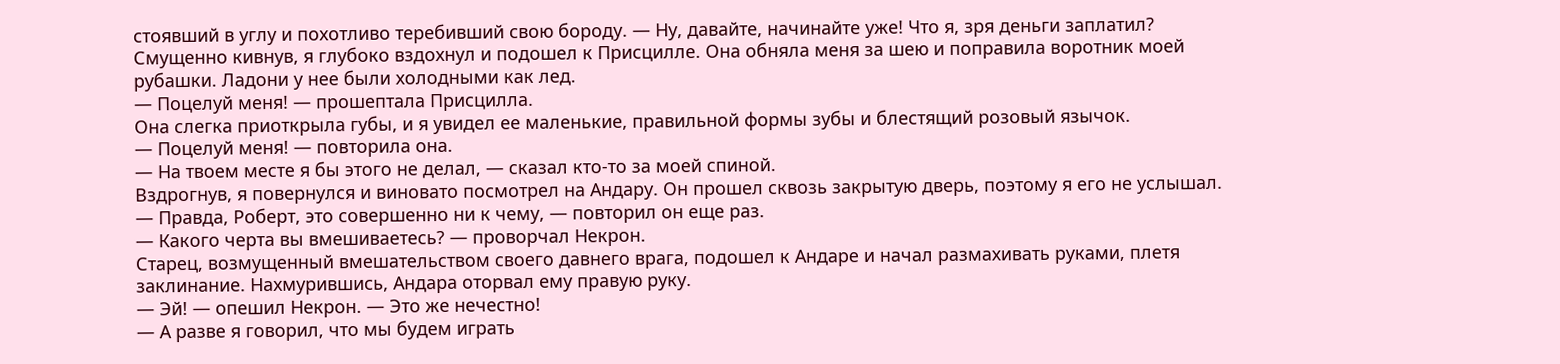стоявший в углу и похотливо теребивший свою бороду. — Ну, давайте, начинайте уже! Что я, зря деньги заплатил?
Смущенно кивнув, я глубоко вздохнул и подошел к Присцилле. Она обняла меня за шею и поправила воротник моей рубашки. Ладони у нее были холодными как лед.
— Поцелуй меня! — прошептала Присцилла.
Она слегка приоткрыла губы, и я увидел ее маленькие, правильной формы зубы и блестящий розовый язычок.
— Поцелуй меня! — повторила она.
— На твоем месте я бы этого не делал, — сказал кто-то за моей спиной.
Вздрогнув, я повернулся и виновато посмотрел на Андару. Он прошел сквозь закрытую дверь, поэтому я его не услышал.
— Правда, Роберт, это совершенно ни к чему, — повторил он еще раз.
— Какого черта вы вмешиваетесь? — проворчал Некрон.
Старец, возмущенный вмешательством своего давнего врага, подошел к Андаре и начал размахивать руками, плетя заклинание. Нахмурившись, Андара оторвал ему правую руку.
— Эй! — опешил Некрон. — Это же нечестно!
— А разве я говорил, что мы будем играть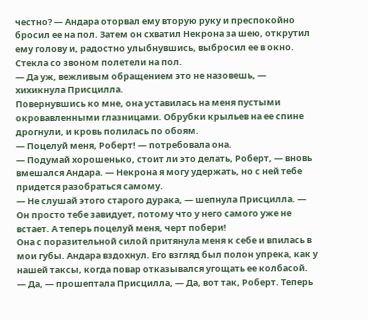честно? — Андара оторвал ему вторую руку и преспокойно бросил ее на пол. Затем он схватил Некрона за шею, открутил ему голову и, радостно улыбнувшись, выбросил ее в окно. Стекла со звоном полетели на пол.
— Да уж, вежливым обращением это не назовешь, — хихикнула Присцилла.
Повернувшись ко мне, она уставилась на меня пустыми окровавленными глазницами. Обрубки крыльев на ее спине дрогнули, и кровь полилась по обоям.
— Поцелуй меня, Роберт! — потребовала она.
— Подумай хорошенько, стоит ли это делать, Роберт, — вновь вмешался Андара. — Некрона я могу удержать, но с ней тебе придется разобраться самому.
— Не слушай этого старого дурака, — шепнула Присцилла. — Он просто тебе завидует, потому что у него самого уже не встает. А теперь поцелуй меня, черт побери!
Она с поразительной силой притянула меня к себе и впилась в мои губы. Андара вздохнул. Его взгляд был полон упрека, как у нашей таксы, когда повар отказывался угощать ее колбасой.
— Да, — прошептала Присцилла, — Да, вот так, Роберт. Теперь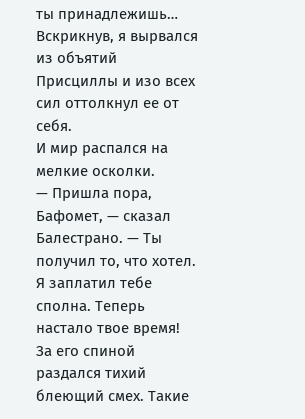ты принадлежишь…
Вскрикнув, я вырвался из объятий Присциллы и изо всех сил оттолкнул ее от себя.
И мир распался на мелкие осколки.
— Пришла пора, Бафомет, — сказал Балестрано. — Ты получил то, что хотел. Я заплатил тебе сполна. Теперь настало твое время!
За его спиной раздался тихий блеющий смех. Такие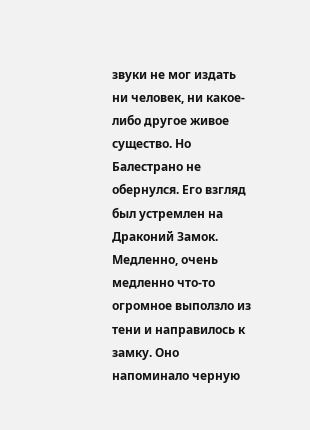звуки не мог издать ни человек, ни какое-либо другое живое существо. Но Балестрано не обернулся. Его взгляд был устремлен на Драконий Замок.
Медленно, очень медленно что-то огромное выползло из тени и направилось к замку. Оно напоминало черную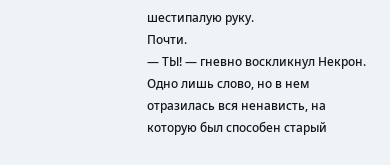шестипалую руку.
Почти.
— ТЫ! — гневно воскликнул Некрон.
Одно лишь слово, но в нем отразилась вся ненависть, на которую был способен старый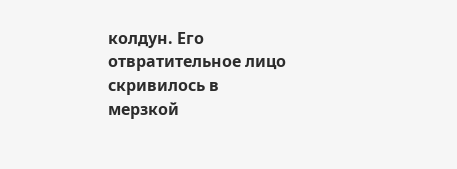колдун. Его отвратительное лицо скривилось в мерзкой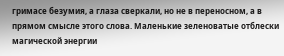гримасе безумия, а глаза сверкали, но не в переносном, а в прямом смысле этого слова. Маленькие зеленоватые отблески магической энергии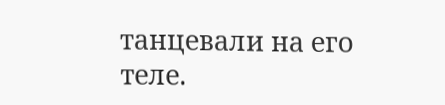танцевали на его теле.